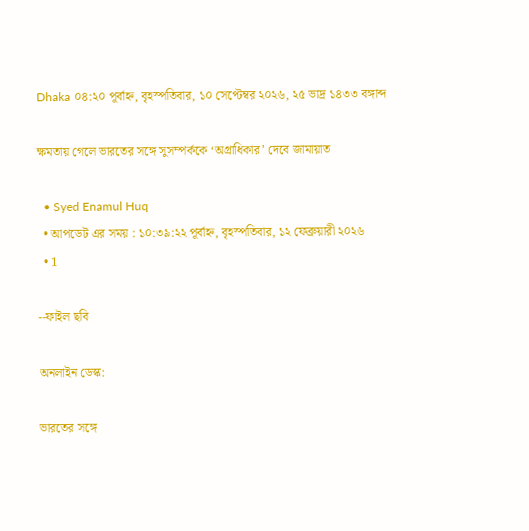Dhaka ০৪:২০ পূর্বাহ্ন, বৃহস্পতিবার, ১০ সেপ্টেম্বর ২০২৬, ২৫ ভাদ্র ১৪৩৩ বঙ্গাব্দ

ক্ষমতায় গেলে ভারতের সঙ্গে সুসম্পর্ককে ‘অগ্রাধিকার’ দেবে জামায়াত

  • Syed Enamul Huq
  • আপডেট এর সময় : ১০:৩৯:২২ পূর্বাহ্ন, বৃহস্পতিবার, ১২ ফেব্রুয়ারী ২০২৬
  • 1

--ফাইল ছবি

অনলাইন ডেস্ক:

ভারতের সঙ্গে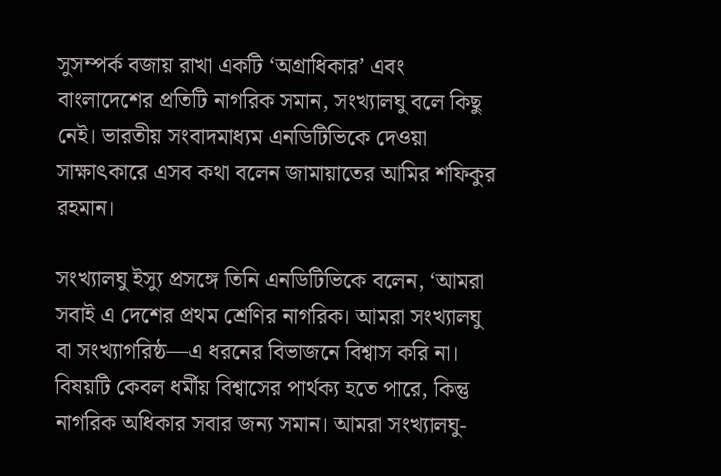সুসম্পর্ক বজায় রাখা একটি ‘অগ্রাধিকার’ এবং বাংলাদেশের প্রতিটি নাগরিক সমান, সংখ্যালঘু বলে কিছু নেই। ভারতীয় সংবাদমাধ্যম এনডিটিভিকে দেওয়া সাক্ষাৎকারে এসব কথা বলেন জামায়াতের আমির শফিকুর রহমান।

সংখ্যালঘু ইস্যু প্রসঙ্গে তিনি এনডিটিভিকে বলেন, ‘আমরা সবাই এ দেশের প্রথম শ্রেণির নাগরিক। আমরা সংখ্যালঘু বা সংখ্যাগরিষ্ঠ—এ ধরনের বিভাজনে বিশ্বাস করি না। বিষয়টি কেবল ধর্মীয় বিশ্বাসের পার্থক্য হতে পারে, কিন্তু নাগরিক অধিকার সবার জন্য সমান। আমরা সংখ্যালঘু-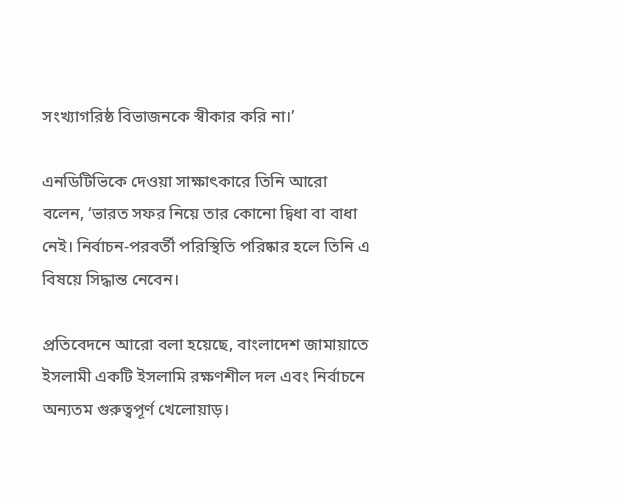সংখ্যাগরিষ্ঠ বিভাজনকে স্বীকার করি না।’

এনডিটিভিকে দেওয়া সাক্ষাৎকারে তিনি আরো বলেন, ‘ভারত সফর নিয়ে তার কোনো দ্বিধা বা বাধা নেই। নির্বাচন-পরবর্তী পরিস্থিতি পরিষ্কার হলে তিনি এ বিষয়ে সিদ্ধান্ত নেবেন।

প্রতিবেদনে আরো বলা হয়েছে, বাংলাদেশ জামায়াতে ইসলামী একটি ইসলামি রক্ষণশীল দল এবং নির্বাচনে অন্যতম গুরুত্বপূর্ণ খেলোয়াড়।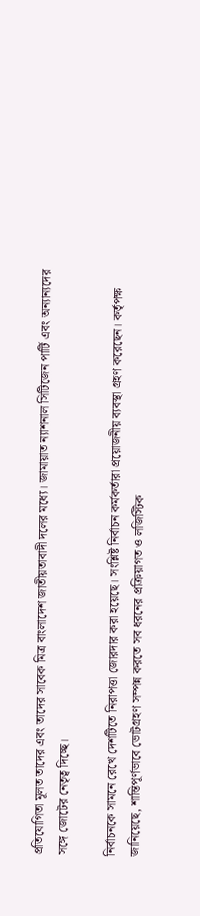প্রতিযোগিতা মূলত তাদের এবং তাদের সাবেক মিত্র বাংলাদেশ জাতীয়তাবাদী দলের মধ্যে। জামায়াত ন্যাশনাল সিটিজেন পার্টি এবং অন্যান্যদের সঙ্গে জোটের নেতৃত্ব দিচ্ছে।

নির্বাচনকে সামনে রেখে দেশটিতে নিরাপত্তা জোরদার করা হয়েছে। সংশ্লিষ্ট নির্বাচন কর্মকর্তারা প্রয়োজনীয় ব্যবস্থা গ্রহণ করেছেন। কর্তৃপক্ষ জানিয়েছে, শান্তিপূর্ণভাবে ভোটগ্রহণ সম্পন্ন করতে সব ধরনের প্রক্রিয়াগত ও লজিস্টিক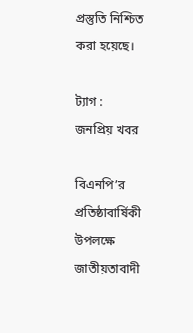প্রস্তুতি নিশ্চিত করা হয়েছে।

ট্যাগ :
জনপ্রিয় খবর

বিএনপি’র প্রতিষ্ঠাবার্ষিকী উপলক্ষে জাতীয়তাবাদী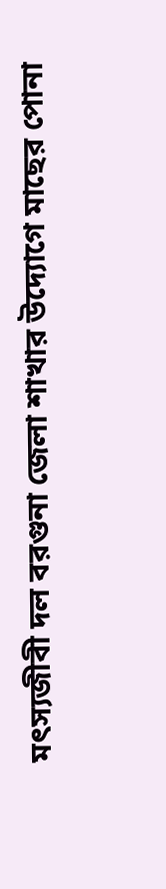মৎস্যজীবী দল বরগুনা জেলা শাখার উদ্যোগে মাছের পোনা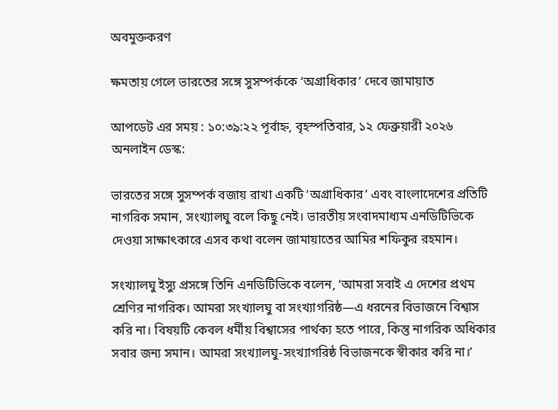অবমুক্তকরণ

ক্ষমতায় গেলে ভারতের সঙ্গে সুসম্পর্ককে ‘অগ্রাধিকার’ দেবে জামায়াত

আপডেট এর সময় : ১০:৩৯:২২ পূর্বাহ্ন, বৃহস্পতিবার, ১২ ফেব্রুয়ারী ২০২৬
অনলাইন ডেস্ক:

ভারতের সঙ্গে সুসম্পর্ক বজায় রাখা একটি ‘অগ্রাধিকার’ এবং বাংলাদেশের প্রতিটি নাগরিক সমান, সংখ্যালঘু বলে কিছু নেই। ভারতীয় সংবাদমাধ্যম এনডিটিভিকে দেওয়া সাক্ষাৎকারে এসব কথা বলেন জামায়াতের আমির শফিকুর রহমান।

সংখ্যালঘু ইস্যু প্রসঙ্গে তিনি এনডিটিভিকে বলেন, ‘আমরা সবাই এ দেশের প্রথম শ্রেণির নাগরিক। আমরা সংখ্যালঘু বা সংখ্যাগরিষ্ঠ—এ ধরনের বিভাজনে বিশ্বাস করি না। বিষয়টি কেবল ধর্মীয় বিশ্বাসের পার্থক্য হতে পারে, কিন্তু নাগরিক অধিকার সবার জন্য সমান। আমরা সংখ্যালঘু-সংখ্যাগরিষ্ঠ বিভাজনকে স্বীকার করি না।’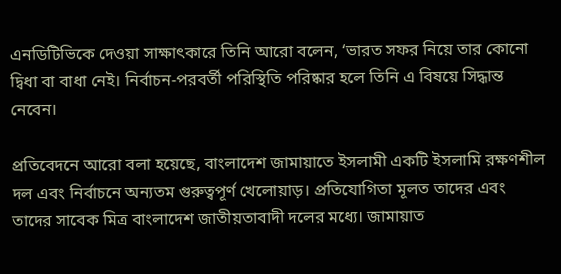এনডিটিভিকে দেওয়া সাক্ষাৎকারে তিনি আরো বলেন, ‘ভারত সফর নিয়ে তার কোনো দ্বিধা বা বাধা নেই। নির্বাচন-পরবর্তী পরিস্থিতি পরিষ্কার হলে তিনি এ বিষয়ে সিদ্ধান্ত নেবেন।

প্রতিবেদনে আরো বলা হয়েছে, বাংলাদেশ জামায়াতে ইসলামী একটি ইসলামি রক্ষণশীল দল এবং নির্বাচনে অন্যতম গুরুত্বপূর্ণ খেলোয়াড়। প্রতিযোগিতা মূলত তাদের এবং তাদের সাবেক মিত্র বাংলাদেশ জাতীয়তাবাদী দলের মধ্যে। জামায়াত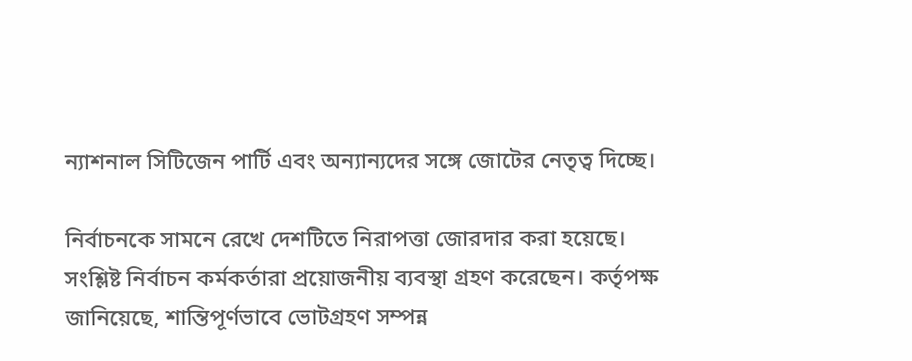ন্যাশনাল সিটিজেন পার্টি এবং অন্যান্যদের সঙ্গে জোটের নেতৃত্ব দিচ্ছে।

নির্বাচনকে সামনে রেখে দেশটিতে নিরাপত্তা জোরদার করা হয়েছে। সংশ্লিষ্ট নির্বাচন কর্মকর্তারা প্রয়োজনীয় ব্যবস্থা গ্রহণ করেছেন। কর্তৃপক্ষ জানিয়েছে, শান্তিপূর্ণভাবে ভোটগ্রহণ সম্পন্ন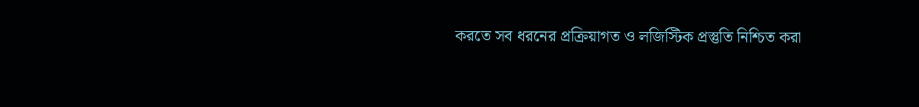করতে সব ধরনের প্রক্রিয়াগত ও লজিস্টিক প্রস্তুতি নিশ্চিত করা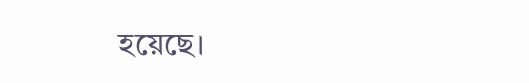হয়েছে।